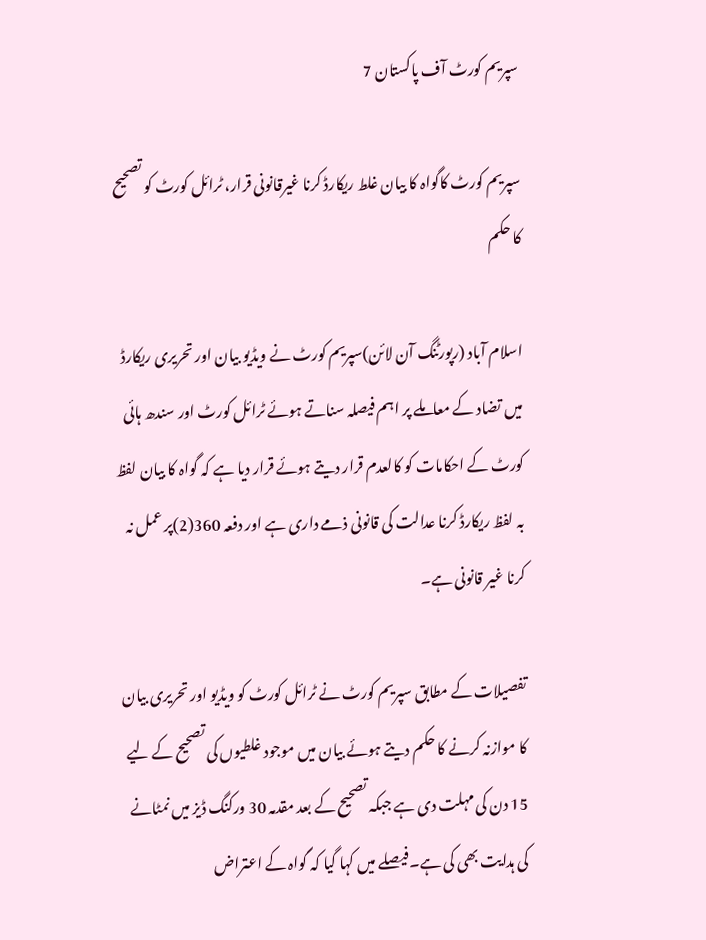سپریم کورٹ آف پاکستان 7

سپریم کورٹ کاگواہ کا بیان غلط ریکارڈ کرنا غیرقانونی قرار، ٹرائل کورٹ کو تصحیح کا حکم

اسلام آباد (رپورٹنگ آن لائن)سپریم کورٹ نے ویڈیو بیان اور تحریری ریکارڈ میں تضاد کے معاملے پر اہم فیصلہ سناتے ہوئے ٹرائل کورٹ اور سندھ ہائی کورٹ کے احکامات کو کالعدم قرار دیتے ہوئے قرار دیا ہے کہ گواہ کا بیان لفظ بہ لفظ ریکارڈ کرنا عدالت کی قانونی ذمے داری ہے اور دفعہ 360(2)پر عمل نہ کرنا غیر قانونی ہے۔

تفصیلات کے مطابق سپریم کورٹ نے ٹرائل کورٹ کو ویڈیو اور تحریری بیان کا موازنہ کرنے کا حکم دیتے ہوئے بیان میں موجود غلطیوں کی تصحیح کے لیے 15 دن کی مہلت دی ہے جبکہ تصحیح کے بعد مقدمہ 30 ورکنگ ڈیز میں نمٹانے کی ہدایت بھی کی ہے۔فیصلے میں کہا گیا کہ گواہ کے اعتراض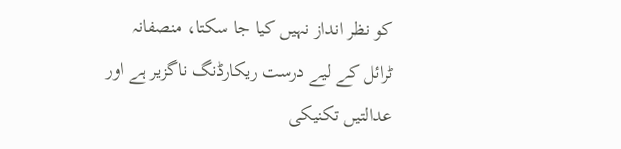کو نظر انداز نہیں کیا جا سکتا، منصفانہ ٹرائل کے لیے درست ریکارڈنگ ناگزیر ہے اور عدالتیں تکنیکی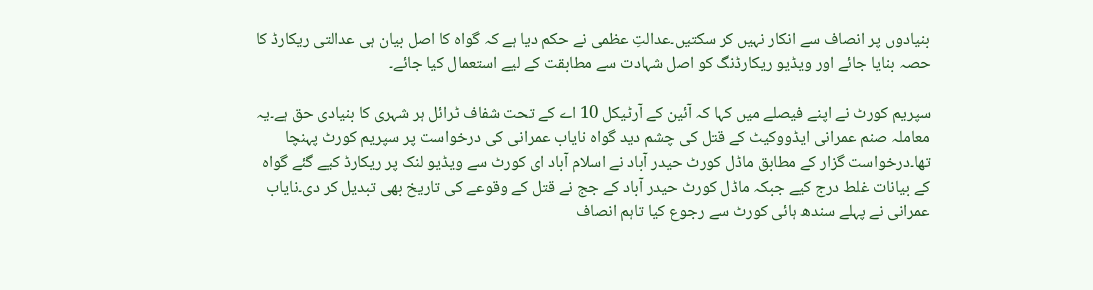بنیادوں پر انصاف سے انکار نہیں کر سکتیں۔عدالتِ عظمی نے حکم دیا ہے کہ گواہ کا اصل بیان ہی عدالتی ریکارڈ کا حصہ بنایا جائے اور ویڈیو ریکارڈنگ کو اصل شہادت سے مطابقت کے لیے استعمال کیا جائے۔

سپریم کورٹ نے اپنے فیصلے میں کہا کہ آئین کے آرٹیکل 10 اے کے تحت شفاف ٹرائل ہر شہری کا بنیادی حق ہے۔یہ معاملہ صنم عمرانی ایڈووکیٹ کے قتل کی چشم دید گواہ نایاب عمرانی کی درخواست پر سپریم کورٹ پہنچا تھا۔درخواست گزار کے مطابق ماڈل کورٹ حیدر آباد نے اسلام آباد ای کورٹ سے ویڈیو لنک پر ریکارڈ کیے گئے گواہ کے بیانات غلط درج کیے جبکہ ماڈل کورٹ حیدر آباد کے جج نے قتل کے وقوعے کی تاریخ بھی تبدیل کر دی۔نایاب عمرانی نے پہلے سندھ ہائی کورٹ سے رجوع کیا تاہم انصاف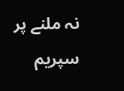نہ ملنے پر سپریم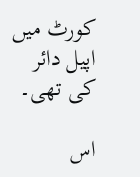کورٹ میں اپیل دائر کی تھی۔

اس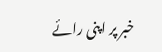خبر پر اپنی رائے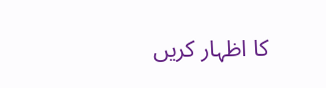کا اظہار کریں